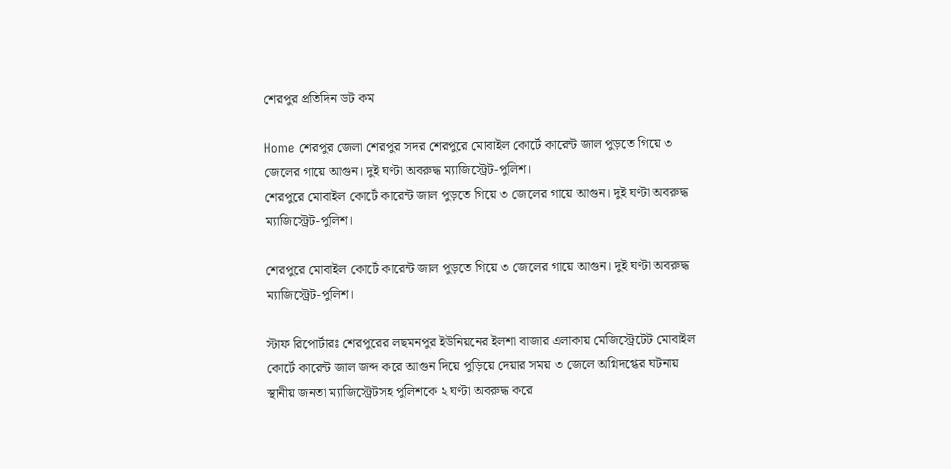শেরপুর প্রতিদিন ডট কম

Home শেরপুর জেলা শেরপুর সদর শেরপুরে মোবাইল কোর্টে কারেন্ট জাল পুড়তে গিয়ে ৩ জেলের গায়ে আগুন। দুই ঘণ্টা অবরুদ্ধ ম্যাজিস্ট্রেট-পুলিশ।
শেরপুরে মোবাইল কোর্টে কারেন্ট জাল পুড়তে গিয়ে ৩ জেলের গায়ে আগুন। দুই ঘণ্টা অবরুদ্ধ ম্যাজিস্ট্রেট-পুলিশ।

শেরপুরে মোবাইল কোর্টে কারেন্ট জাল পুড়তে গিয়ে ৩ জেলের গায়ে আগুন। দুই ঘণ্টা অবরুদ্ধ ম্যাজিস্ট্রেট-পুলিশ।

স্টাফ রিপোর্টারঃ শেরপুরের লছমনপুর ইউনিয়নের ইলশা বাজার এলাকায় মেজিস্ট্রেটেট মোবাইল কোর্টে কারেন্ট জাল জব্দ করে আগুন দিয়ে পুড়িয়ে দেয়ার সময় ৩ জেলে অগ্নিদগ্ধের ঘটনায় স্থানীয় জনতা ম্যাজিস্ট্রেটসহ পুলিশকে ২ ঘণ্টা অবরুদ্ধ করে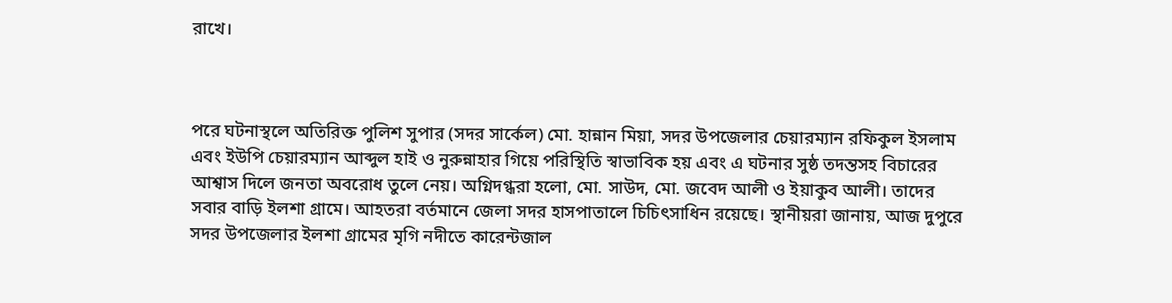রাখে।



পরে ঘটনাস্থলে অতিরিক্ত পুলিশ সুপার (সদর সার্কেল) মো. হান্নান মিয়া, সদর উপজেলার চেয়ারম্যান রফিকুল ইসলাম এবং ইউপি চেয়ারম্যান আব্দুল হাই ও নুরুন্নাহার গিয়ে পরিস্থিতি স্বাভাবিক হয় এবং এ ঘটনার সুষ্ঠ তদন্তসহ বিচারের আশ্বাস দিলে জনতা অবরোধ তুলে নেয়। অগ্নিদগ্ধরা হলো, মো. সাউদ, মো. জবেদ আলী ও ইয়াকুব আলী। তাদের সবার বাড়ি ইলশা গ্রামে। আহতরা বর্তমানে জেলা সদর হাসপাতালে চিচিৎসাধিন রয়েছে। স্থানীয়রা জানায়, আজ দুপুরে সদর উপজেলার ইলশা গ্রামের মৃগি নদীতে কারেন্টজাল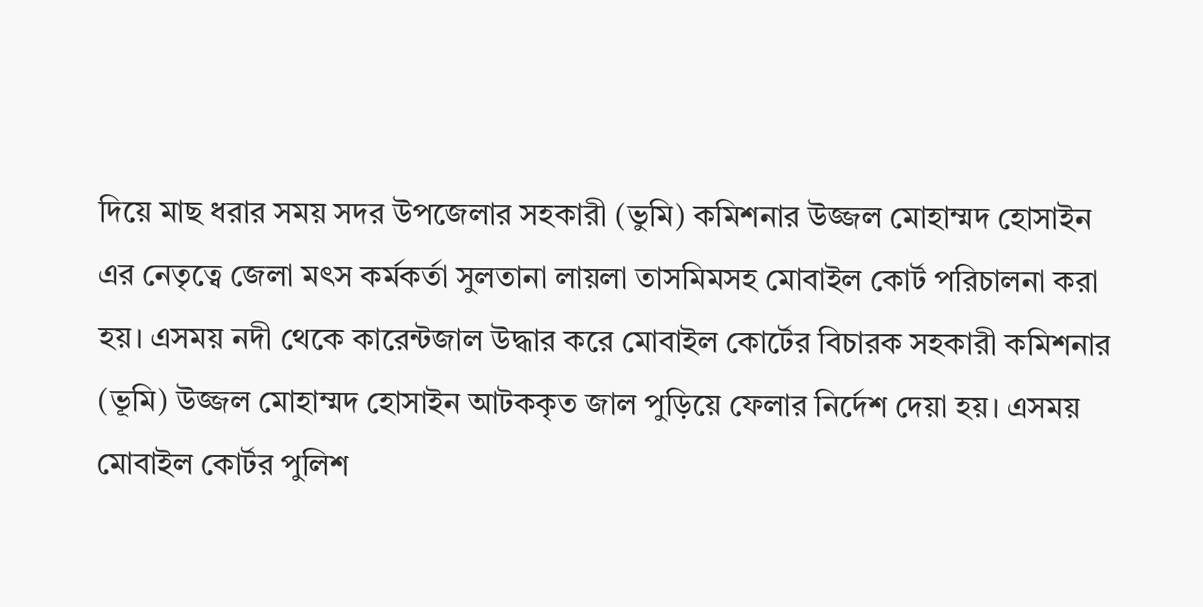দিয়ে মাছ ধরার সময় সদর উপজেলার সহকারী (ভুমি) কমিশনার উজ্জল মোহাম্মদ হোসাইন এর নেতৃত্বে জেলা মৎস কর্মকর্তা সুলতানা লায়লা তাসমিমসহ মোবাইল কোর্ট পরিচালনা করা হয়। এসময় নদী থেকে কারেন্টজাল উদ্ধার করে মোবাইল কোর্টের বিচারক সহকারী কমিশনার (ভূমি) উজ্জল মোহাম্মদ হোসাইন আটককৃত জাল পুড়িয়ে ফেলার নির্দেশ দেয়া হয়। এসময় মোবাইল কোর্টর পুলিশ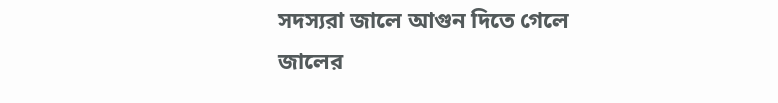সদস্যরা জালে আগুন দিতে গেলে জালের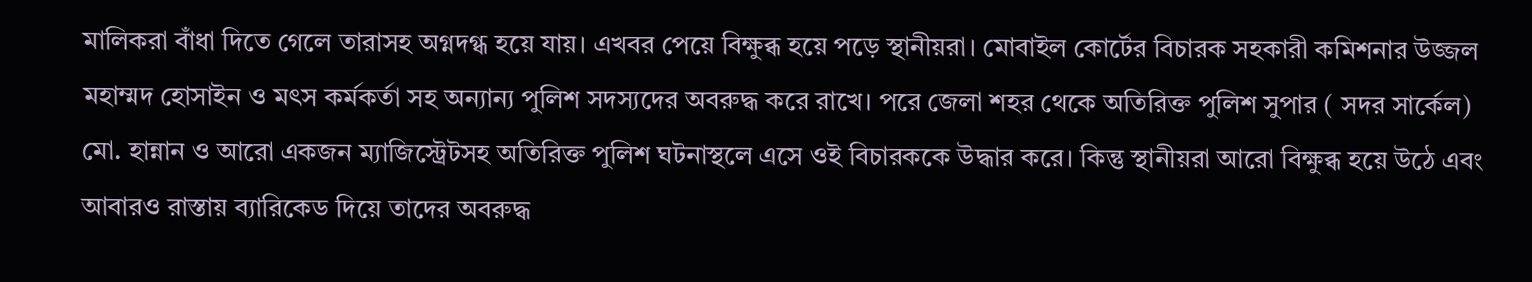মালিকরা বাঁধা দিতে গেলে তারাসহ অগ্নদগ্ধ হয়ে যায়। এখবর পেয়ে বিক্ষুব্ধ হয়ে পড়ে স্থানীয়রা। মোবাইল কোর্টের বিচারক সহকারী কমিশনার উজ্জল মহাম্মদ হোসাইন ও মৎস কর্মকর্তা সহ অন্যান্য পুলিশ সদস্যদের অবরুদ্ধ করে রাখে। পরে জেলা শহর থেকে অতিরিক্ত পুলিশ সুপার ( সদর সার্কেল) মো. হান্নান ও আরো একজন ম্যাজিস্ট্রেটসহ অতিরিক্ত পুলিশ ঘটনাস্থলে এসে ওই বিচারককে উদ্ধার করে। কিন্তু স্থানীয়রা আরো বিক্ষুব্ধ হয়ে উঠে এবং আবারও রাস্তায় ব্যারিকেড দিয়ে তাদের অবরুদ্ধ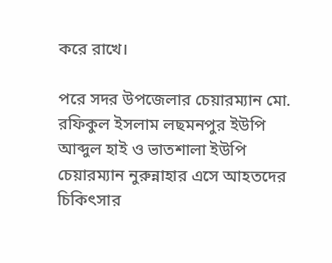করে রাখে।

পরে সদর উপজেলার চেয়ারম্যান মো. রফিকুল ইসলাম লছমনপুর ইউপি আব্দুল হাই ও ভাতশালা ইউপি চেয়ারম্যান নুরুন্নাহার এসে আহতদের চিকিৎসার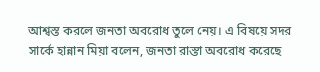আশ্বস্ত করলে জনতা অবরোধ তুলে নেয়। এ বিষয়ে সদর সার্কে হান্নান মিয়া বলেন, জনতা রাস্তা অবরোধ করেছে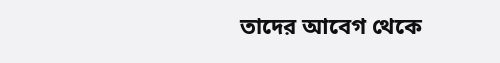তাদের আবেগ থেকে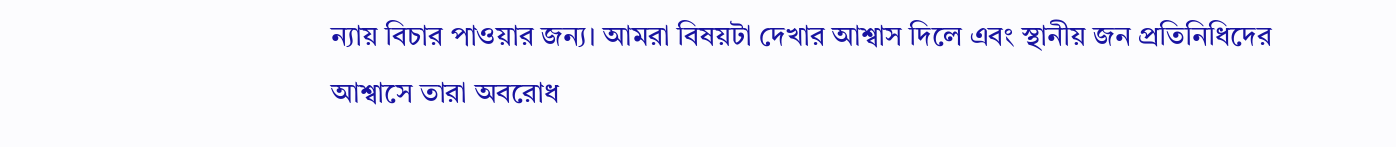ন্যায় বিচার পাওয়ার জন্য। আমরা বিষয়টা দেখার আশ্বাস দিলে এবং স্থানীয় জন প্রতিনিধিদের আশ্বাসে তারা অবরোধ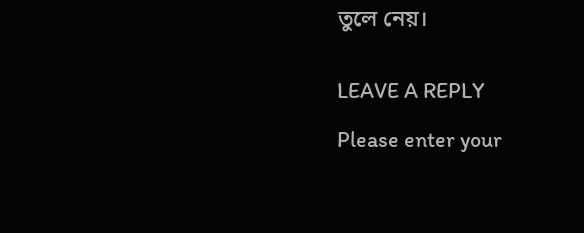তুলে নেয়।


LEAVE A REPLY

Please enter your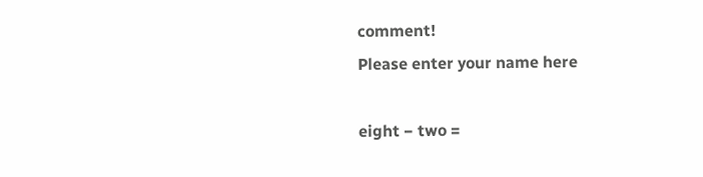comment!
Please enter your name here

eight − two =